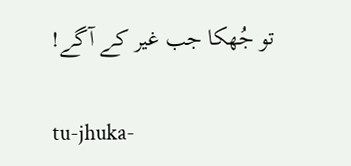تو جُھکا جب غیر کے آگے!

tu-jhuka-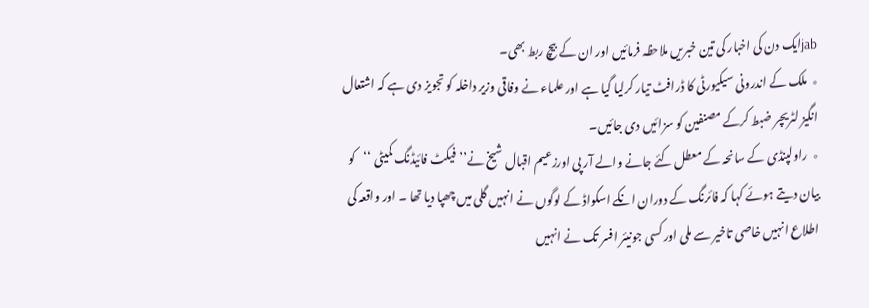jabایک دن کی اخبار کی تین خبریں ملاحظہ فرمائیں اور ان کے بیچ ربط بھی۔
٭  ملک کے اندرونی سیکیورٹی کا ڈرافٹ تیار کرلیا گیا ہے اور علماء نے وفاقی وزیر داخلہ کو تجویز دی ہے کہ اشتعال انگیز لٹریچر ضبط کرکے مصنفین کو سزائیں دی جائیں۔
٭  راولپنڈی کے سانحہ کے معطل کئے جانے والے آر پی اورزعیم اقبال شیخ نے’’ فیکٹ فائیڈنگ کمیٹی ‘‘کو بیان دیتے ہوئے کہا کہ فائرنگ کے دوران انکے اسکواڈ کے لوگوں نے انہیں گلی میں چھپا دیا تھا ۔ اور واقعہ کی اطلاع انہیں خاصی تاخیر سے ملی اور کسی جونیئر افسر تک نے انہیں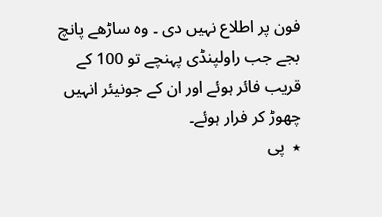فون پر اطلاع نہیں دی ۔ وہ ساڑھے پانچ بجے جب راولپنڈی پہنچے تو 100 کے قریب فائر ہوئے اور ان کے جونیئر انہیں چھوڑ کر فرار ہوئے۔
٭  پی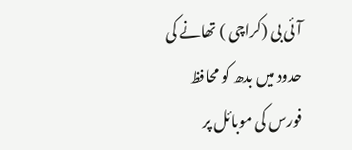آئی بی (کراچی ) تھانے کی حدود میں بدھ کو محافظ فورس کی موبائل پر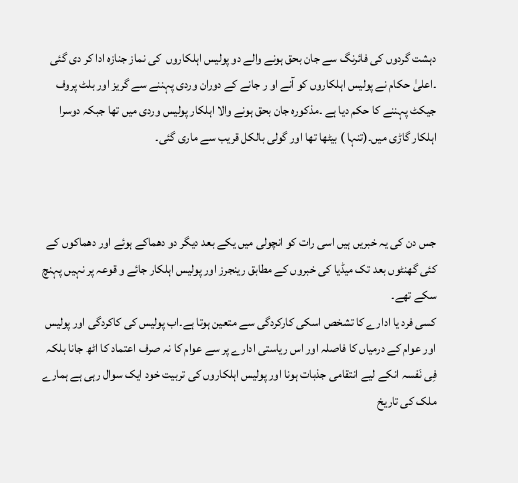دہشت گردوں کی فائرنگ سے جان بحق ہونے والے دو پولیس اہلکاروں  کی نماز جنازہ ادا کر دی گئی ۔اعلیٰ حکام نے پولیس اہلکاروں کو آنے او ر جانے کے دوران وردی پہننے سے گریز اور بلٹ پروف جیکٹ پہننے کا حکم دیا ہے ۔مذکورہ جان بحق ہونے والا اہلکار پولیس وردی میں تھا جبکہ دوسرا اہلکار گاڑی میں۔(تنہا ) بیٹھا تھا اور گولی بالکل قریب سے ماری گئی۔



جس دن کی یہ خبریں ہیں اسی رات کو انچولی میں یکے بعد دیگر دو دھماکے ہوئے اور دھماکوں کے کئی گھنٹوں بعد تک میڈیا کی خبروں کے مطابق رینجرز اور پولیس اہلکار جائے و قوعہ پر نہیں پہنچ سکے تھے۔
کسی فرد یا ادارے کا تشخص اسکی کارکردگی سے متعین ہوتا ہے۔اب پولیس کی کاکردگی اور پولیس اور عوام کے درمیاں کا فاصلہ اور اس ریاستی ادارے پر سے عوام کا نہ صرف اعتماد کا اٹھ جانا بلکہ فِی نَفسہ انکے لیے انتقامی جذبات ہونا اور پولیس اہلکاروں کی تربیت خود ایک سوال رہی ہے ہمارے ملک کی تاریخ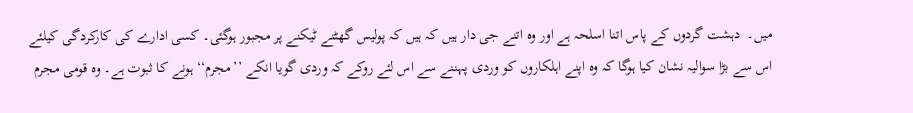میں۔  دہشت گردوں کے پاس اتنا اسلحہ ہے اور وہ اتنے جی دار ہیں کہ ہیں کہ پولیس گھٹنے ٹیکنے پر مجبور ہوگئی۔ کسی ادارے کی کارکردگی کیلئے اس سے بڑا سوالیہ نشان کیا ہوگا کہ وہ اپنے اہلکاروں کو وردی پہننے سے اس لئے روکے کہ وردی گویا انکے ’’مجرم‘‘ ہونے کا ثبوت ہے۔ وہ قومی مجرم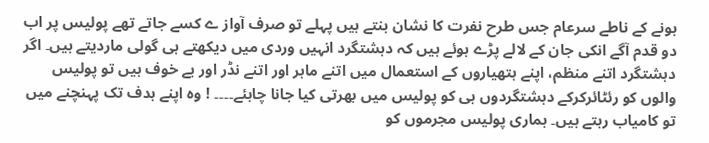ہونے کے ناطے سرعام جس طرح نفرت کا نشان بنتے ہیں پہلے تو صرف آواز ے کسے جاتے تھے پولیس پر اب دو قدم آگے انکی جان کے لالے پڑے ہوئے ہیں کہ دہشتگرد انہیں وردی میں دیکھتے ہی گولی ماردیتے ہیں۔ اگر دہشتگرد اتنے منظم، اپنے ہتھیاروں کے استعمال میں اتنے ماہر اور اتنے نڈر اور بے خوف ہیں تو پولیس والوں کو رئٹائرکرکے دہشتگردوں ہی کو پولیس میں بھرتی کیا جانا چاہئے۔۔۔۔ ! وہ اپنے ہدف تک پہنچنے میں تو کامیاب رہتے ہیں۔ ہماری پولیس مجرموں کو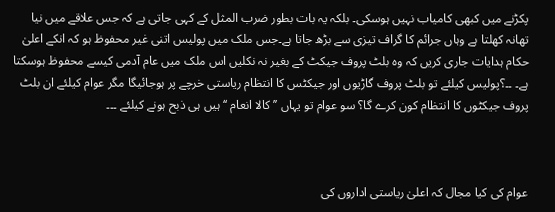پکڑنے میں کبھی کامیاب نہیں ہوسکی۔ بلکہ یہ بات بطور ضرب المثل کے کہی جاتی ہے کہ جس علاقے میں نیا تھانہ کھلتا ہے وہاں جرائم کا گراف تیزی سے بڑھ جاتا ہے۔جس ملک میں پولیس اتنی غیر محفوظ ہو کہ انکے اعلیٰ حکام ہدایات جاری کریں کہ وہ بلٹ پروف جیکٹ کے بغیر نہ نکلیں اس ملک میں عام آدمی کیسے محفوظ ہوسکتا ہے۔ ۔۔؟پولیس کیلئے تو بلٹ پروف گاڑیوں اور جیکٹس کا انتظام ریاستی خرچے پر ہوجائیگا مگر عوام کیلئے ان بلٹ پروف جیکٹوں کا انتظام کون کرے گا؟ سو عوام تو یہاں ’’کالا انعام ‘‘ہیں ہی ذبح ہونے کیلئے ۔۔۔



عوام کی کیا مجال کہ اعلیٰ ریاستی اداروں کی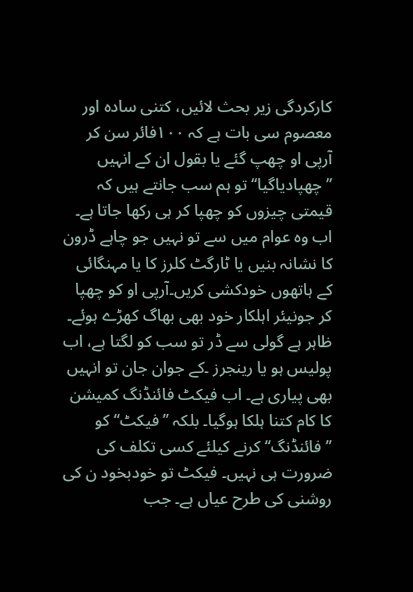کارکردگی زیر بحث لائیں، کتنی سادہ اور معصوم سی بات ہے کہ ۱۰۰فائر سن کر آرپی او چھپ گئے یا بقول ان کے انہیں ’’چھپادیاگیا‘‘ تو ہم سب جانتے ہیں کہ قیمتی چیزوں کو چھپا کر ہی رکھا جاتا ہے۔ اب وہ عوام میں سے تو نہیں جو چاہے ڈرون کا نشانہ بنیں یا ٹارگٹ کلرز کا یا مہنگائی کے ہاتھوں خودکشی کریں۔آرپی او کو چھپا کر جونیئر اہلکار خود بھی بھاگ کھڑے ہوئے۔ ظاہر ہے گولی سے ڈر تو سب کو لگتا ہے، اب پولیس ہو یا رینجرز ۔کے جوان جان تو انہیں بھی پیاری ہے۔ اب فیکٹ فائنڈنگ کمیشن کا کام کتنا ہلکا ہوگیا۔ بلکہ ’’فیکٹ‘‘ کو ’’فائنڈنگ‘‘ کرنے کیلئے کسی تکلف کی ضرورت ہی نہیں۔ فیکٹ تو خودبخود ن کی روشنی کی طرح عیاں ہے۔ جب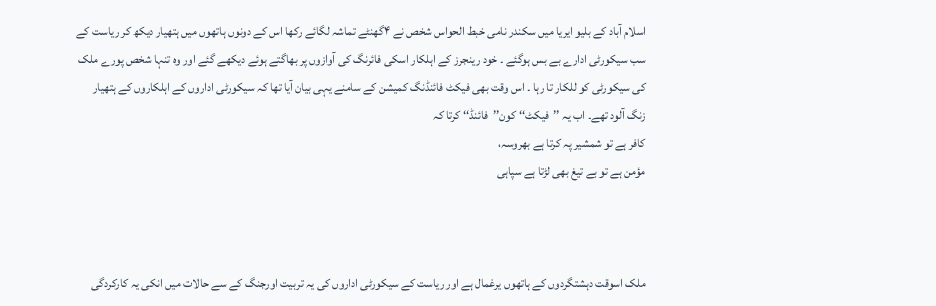اسلام آباد کے بلیو ایریا میں سکندر نامی خبط الحواس شخص نے ۴گھنٹے تماشہ لگائے رکھا اس کے دونوں ہاتھوں میں ہتھیار دیکھ کر ریاست کے سب سیکورٹی ادارے بے بس ہوگئے ۔ خود رینجرز کے اہلکار اسکی فائرنگ کی آوازوں پر بھاگتے ہوئے دیکھے گئے اور وہ تنہا شخص پورے ملک کی سیکورٹی کو للکار تا رہا ۔ اس وقت بھی فیکٹ فائنڈنگ کمیشن کے سامنے یہی بیان آیا تھا کہ سیکورٹی اداروں کے اہلکاروں کے ہتھیار زنگ آلود تھے۔ اب یہ ’’فیکٹ‘‘ کون’’فائنڈ‘‘ کرتا کہ
کافر ہے تو شمشیر پہ کرتا ہے بھروسہ،
مؤمن ہے تو بے تیغ بھی لڑتا ہے سپاہی



ملک اسوقت دہشتگردوں کے ہاتھوں یرغمال ہے اور ریاست کے سیکورٹی اداروں کی یہ تربیت اورجنگ کے سے حالات میں انکی یہ کارکردگی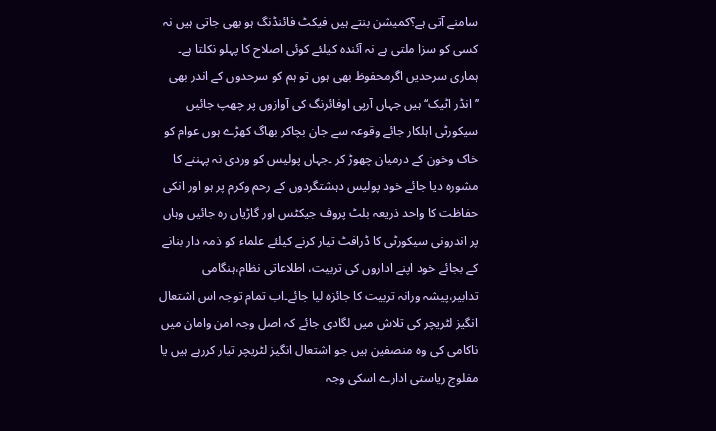سامنے آتی ہے؟کمیشن بنتے ہیں فیکٹ فائنڈنگ ہو بھی جاتی ہیں نہ کسی کو سزا ملتی ہے نہ آئندہ کیلئے کوئی اصلاح کا پہلو نکلتا ہے۔ ہماری سرحدیں اگرمحفوظ بھی ہوں تو ہم کو سرحدوں کے اندر بھی ’’انڈر اٹیک‘‘ ہیں جہاں آرپی اوفائرنگ کی آوازوں پر چھپ جائیں سیکورٹی اہلکار جائے وقوعہ سے جان بچاکر بھاگ کھڑے ہوں عوام کو خاک وخون کے درمیان چھوڑ کر ۔جہاں پولیس کو وردی نہ پہننے کا مشورہ دیا جائے خود پولیس دہشتگردوں کے رحم وکرم پر ہو اور انکی حفاظت کا واحد ذریعہ بلٹ پروف جیکٹس اور گاڑیاں رہ جائیں وہاں پر اندرونی سیکورٹی کا ڈرافٹ تیار کرنے کیلئے علماء کو ذمہ دار بنانے کے بجائے خود اپنے اداروں کی تربیت، اطلاعاتی نظام،ہنگامی تدابیر،پیشہ ورانہ تربیت کا جائزہ لیا جائے۔اب تمام توجہ اس اشتعال انگیز لٹریچر کی تلاش میں لگادی جائے کہ اصل وجہ امن وامان میں ناکامی کی وہ منصفین ہیں جو اشتعال انگیز لٹریچر تیار کررہے ہیں یا مفلوج ریاستی ادارے اسکی وجہ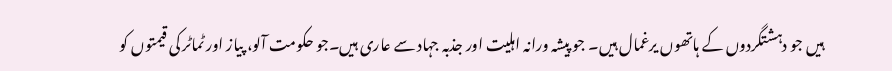ہیں جو دہشتگردوں کے ہاتھوں یرغمال ہیں۔ جو پیشہ ورانہ اہلیت اور جذبہ جہاد سے عاری ہیں۔جو حکومت آلو، پیاز اور ٹماٹر کی قیمتوں کو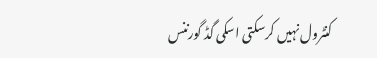کنٹرول نہیں کرسکتی اسکی گڈ گورننس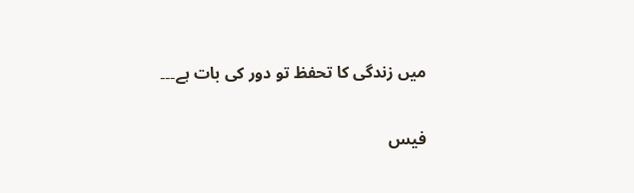میں زندگی کا تحفظ تو دور کی بات ہے۔۔۔

فیس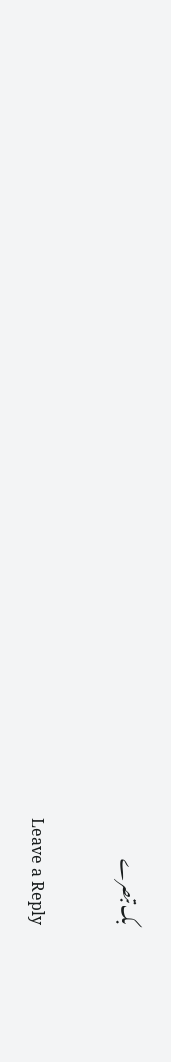بک تبصرے

Leave a Reply